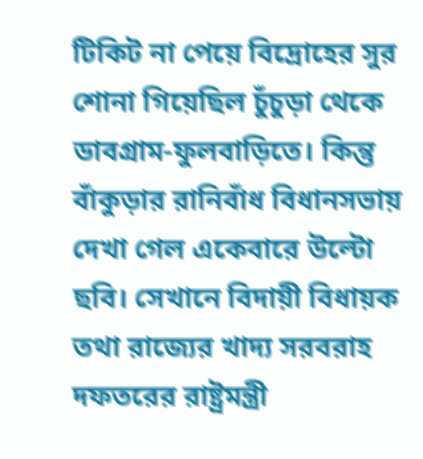টিকিট না পেয়ে বিদ্রোহের সুর শোনা গিয়েছিল চুঁচুড়া থেকে ডাবগ্রাম-ফুলবাড়িতে। কিন্তু বাঁকুড়ার রানিবাঁধ বিধানসভায় দেখা গেল একেবারে উল্টো ছবি। সেখানে বিদায়ী বিধায়ক তথা রাজ্যের খাদ্য সরবরাহ দফতরের রাষ্ট্রমন্ত্রী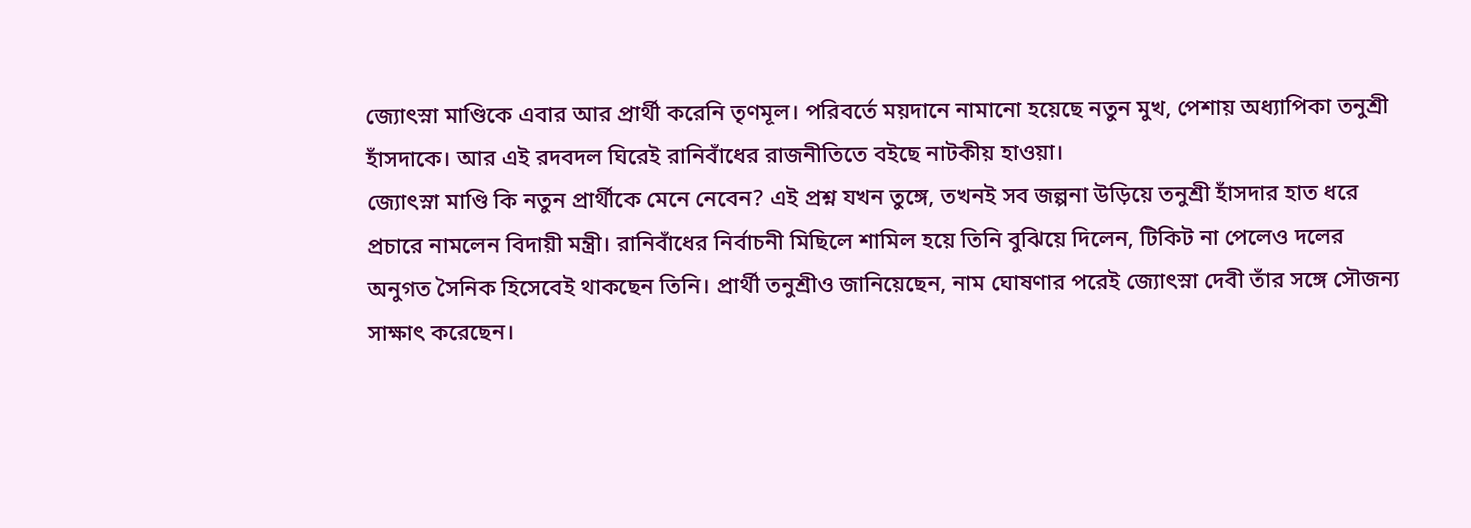জ্যোৎস্না মাণ্ডিকে এবার আর প্রার্থী করেনি তৃণমূল। পরিবর্তে ময়দানে নামানো হয়েছে নতুন মুখ, পেশায় অধ্যাপিকা তনুশ্রী হাঁসদাকে। আর এই রদবদল ঘিরেই রানিবাঁধের রাজনীতিতে বইছে নাটকীয় হাওয়া।
জ্যোৎস্না মাণ্ডি কি নতুন প্রার্থীকে মেনে নেবেন? এই প্রশ্ন যখন তুঙ্গে, তখনই সব জল্পনা উড়িয়ে তনুশ্রী হাঁসদার হাত ধরে প্রচারে নামলেন বিদায়ী মন্ত্রী। রানিবাঁধের নির্বাচনী মিছিলে শামিল হয়ে তিনি বুঝিয়ে দিলেন, টিকিট না পেলেও দলের অনুগত সৈনিক হিসেবেই থাকছেন তিনি। প্রার্থী তনুশ্রীও জানিয়েছেন, নাম ঘোষণার পরেই জ্যোৎস্না দেবী তাঁর সঙ্গে সৌজন্য সাক্ষাৎ করেছেন।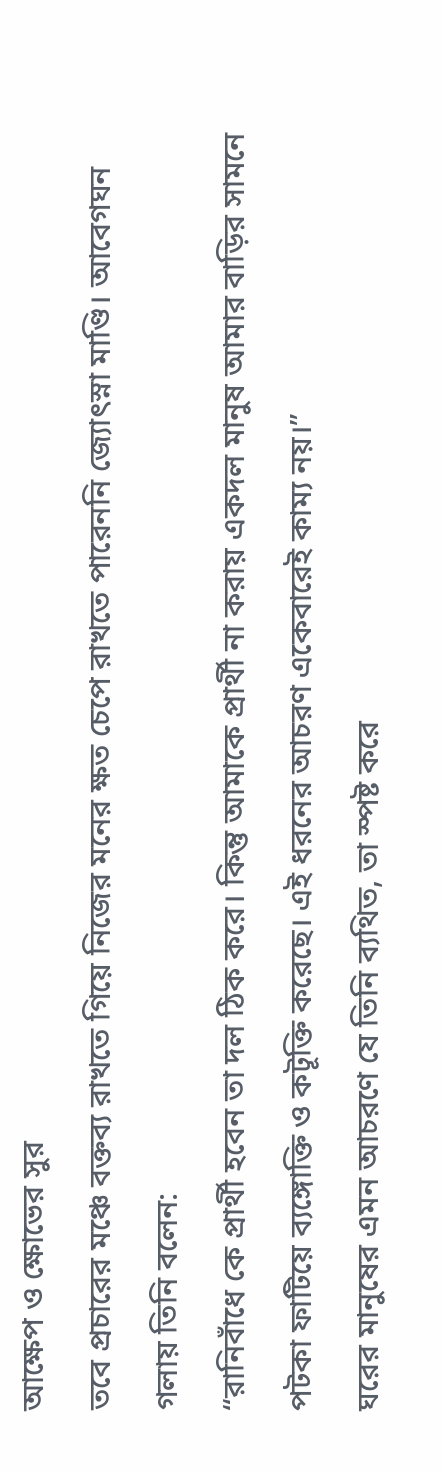আক্ষেপ ও ক্ষোভের সুর
তবে প্রচারের মঞ্চে বক্তব্য রাখতে গিয়ে নিজের মনের ক্ষত চেপে রাখতে পারেননি জ্যোৎস্না মাণ্ডি। আবেগঘন গলায় তিনি বলেন:
“রানিবাঁধে কে প্রার্থী হবেন তা দল ঠিক করে। কিন্তু আমাকে প্রার্থী না করায় একদল মানুষ আমার বাড়ির সামনে পটকা ফাটিয়ে ব্যঙ্গোক্তি ও কটূক্তি করেছে। এই ধরনের আচরণ একেবারেই কাম্য নয়।”
ঘরের মানুষের এমন আচরণে যে তিনি ব্যথিত, তা স্পষ্ট করে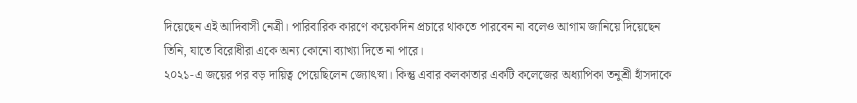দিয়েছেন এই আদিবাসী নেত্রী। পারিবারিক কারণে কয়েকদিন প্রচারে থাকতে পারবেন না বলেও আগাম জানিয়ে দিয়েছেন তিনি, যাতে বিরোধীরা একে অন্য কোনো ব্যাখ্যা দিতে না পারে।
২০২১-এ জয়ের পর বড় দায়িত্ব পেয়েছিলেন জ্যোৎস্না। কিন্তু এবার কলকাতার একটি কলেজের অধ্যাপিকা তনুশ্রী হাঁসদাকে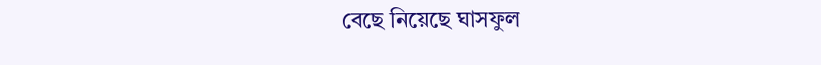বেছে নিয়েছে ঘাসফুল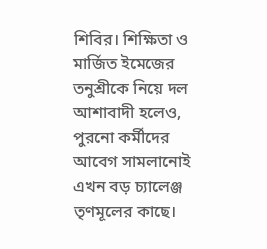শিবির। শিক্ষিতা ও মার্জিত ইমেজের তনুশ্রীকে নিয়ে দল আশাবাদী হলেও, পুরনো কর্মীদের আবেগ সামলানোই এখন বড় চ্যালেঞ্জ তৃণমূলের কাছে।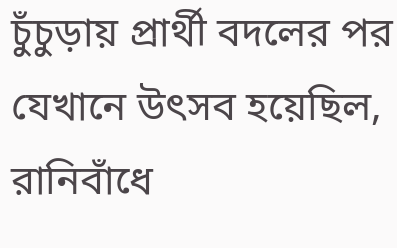চুঁচুড়ায় প্রার্থী বদলের পর যেখানে উৎসব হয়েছিল, রানিবাঁধে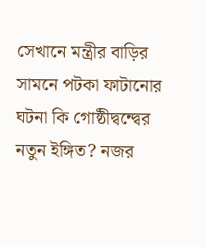সেখানে মন্ত্রীর বাড়ির সামনে পটকা ফাটানোর ঘটনা কি গোষ্ঠীদ্বন্দ্বের নতুন ইঙ্গিত? নজর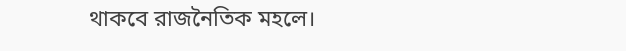থাকবে রাজনৈতিক মহলে।